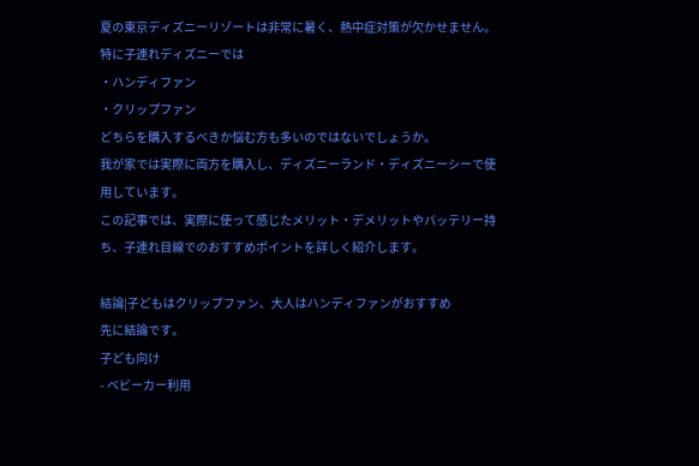夏の東京ディズニーリゾートは非常に暑く、熱中症対策が欠かせません。
特に子連れディズニーでは
・ハンディファン
・クリップファン
どちらを購入するべきか悩む方も多いのではないでしょうか。
我が家では実際に両方を購入し、ディズニーランド・ディズニーシーで使用しています。
この記事では、実際に使って感じたメリット・デメリットやバッテリー持ち、子連れ目線でのおすすめポイントを詳しく紹介します。

結論|子どもはクリップファン、大人はハンディファンがおすすめ
先に結論です。
子ども向け
- ベビーカー利用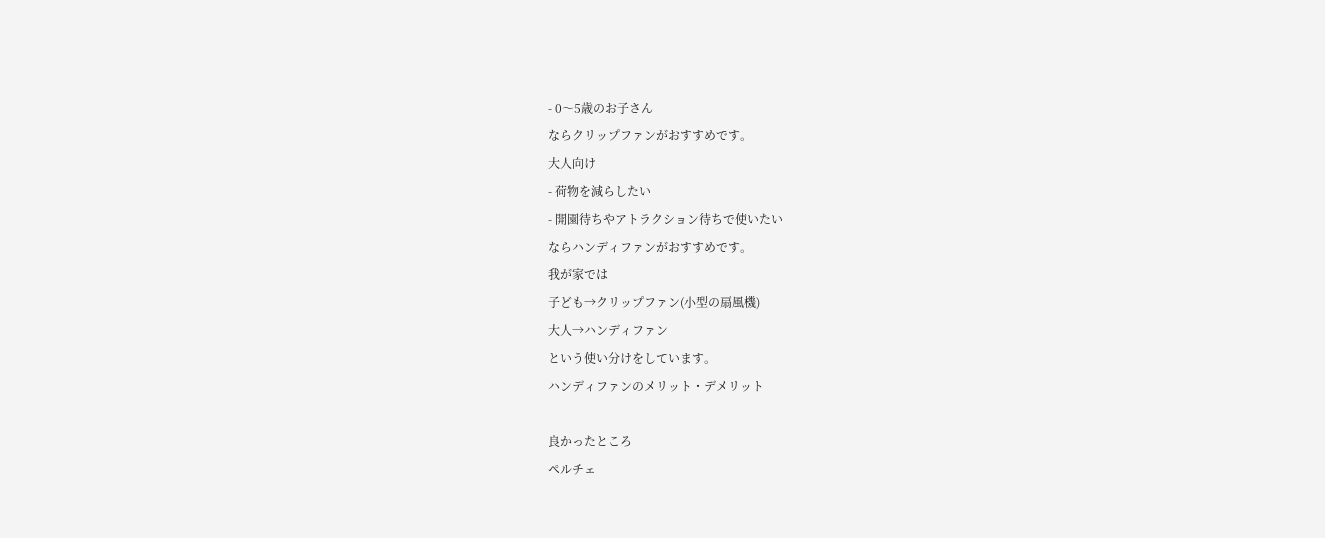- 0〜5歳のお子さん
ならクリップファンがおすすめです。
大人向け
- 荷物を減らしたい
- 開園待ちやアトラクション待ちで使いたい
ならハンディファンがおすすめです。
我が家では
子ども→クリップファン(小型の扇風機)
大人→ハンディファン
という使い分けをしています。
ハンディファンのメリット・デメリット

良かったところ
ペルチェ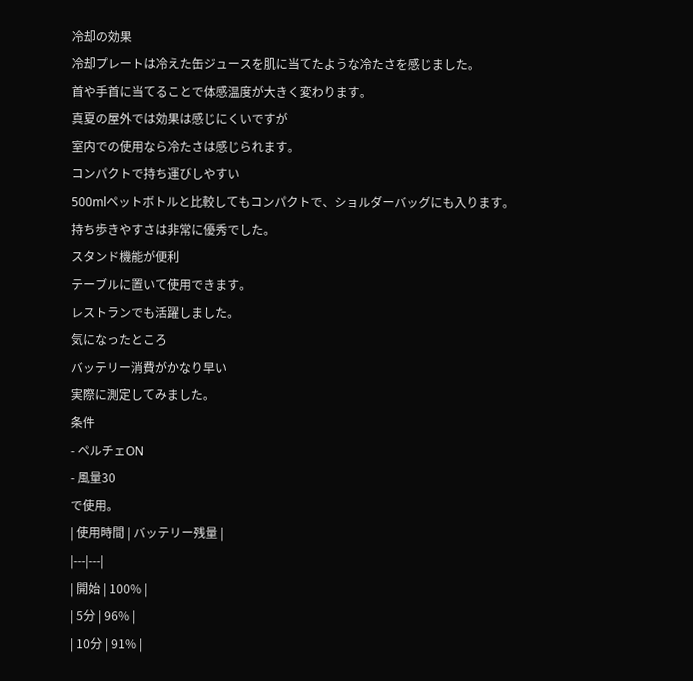冷却の効果
冷却プレートは冷えた缶ジュースを肌に当てたような冷たさを感じました。
首や手首に当てることで体感温度が大きく変わります。
真夏の屋外では効果は感じにくいですが
室内での使用なら冷たさは感じられます。
コンパクトで持ち運びしやすい
500mlペットボトルと比較してもコンパクトで、ショルダーバッグにも入ります。
持ち歩きやすさは非常に優秀でした。
スタンド機能が便利
テーブルに置いて使用できます。
レストランでも活躍しました。
気になったところ
バッテリー消費がかなり早い
実際に測定してみました。
条件
- ペルチェON
- 風量30
で使用。
| 使用時間 | バッテリー残量 |
|---|---|
| 開始 | 100% |
| 5分 | 96% |
| 10分 | 91% |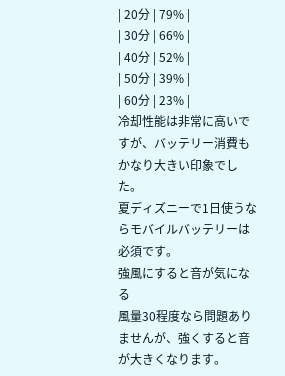| 20分 | 79% |
| 30分 | 66% |
| 40分 | 52% |
| 50分 | 39% |
| 60分 | 23% |
冷却性能は非常に高いですが、バッテリー消費もかなり大きい印象でした。
夏ディズニーで1日使うならモバイルバッテリーは必須です。
強風にすると音が気になる
風量30程度なら問題ありませんが、強くすると音が大きくなります。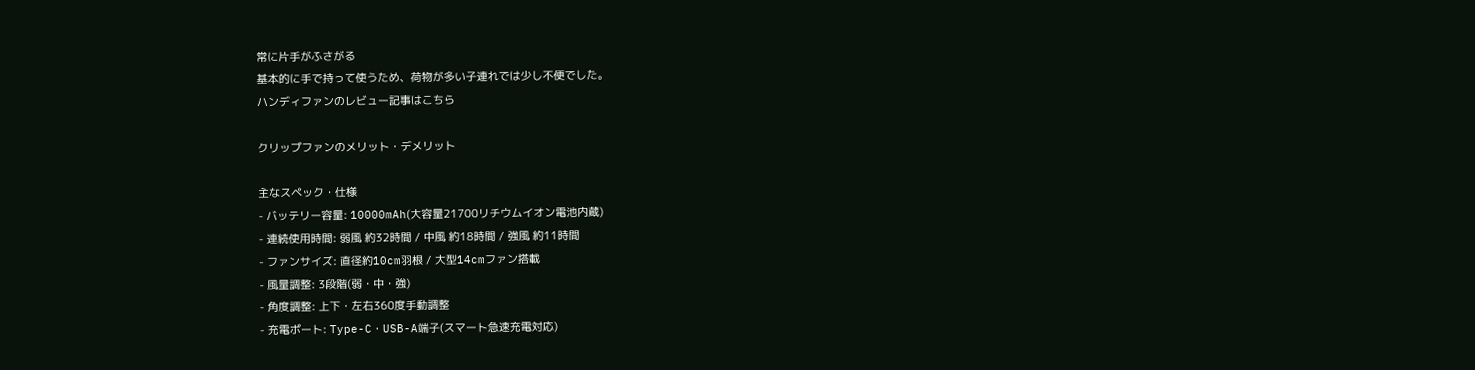常に片手がふさがる
基本的に手で持って使うため、荷物が多い子連れでは少し不便でした。
ハンディファンのレビュー記事はこちら

クリップファンのメリット・デメリット

主なスペック・仕様
- バッテリー容量: 10000mAh(大容量21700リチウムイオン電池内蔵)
- 連続使用時間: 弱風 約32時間 / 中風 約18時間 / 強風 約11時間
- ファンサイズ: 直径約10cm羽根 / 大型14cmファン搭載
- 風量調整: 3段階(弱・中・強)
- 角度調整: 上下・左右360度手動調整
- 充電ポート: Type-C・USB-A端子(スマート急速充電対応)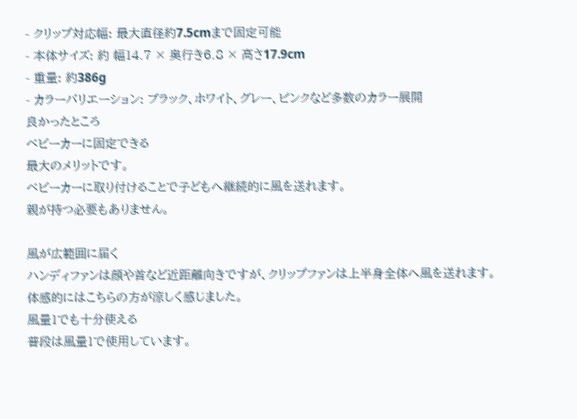- クリップ対応幅: 最大直径約7.5cmまで固定可能
- 本体サイズ: 約 幅14.7 × 奥行き6.8 × 高さ17.9cm
- 重量: 約386g
- カラーバリエーション: ブラック、ホワイト、グレー、ピンクなど多数のカラー展開
良かったところ
ベビーカーに固定できる
最大のメリットです。
ベビーカーに取り付けることで子どもへ継続的に風を送れます。
親が持つ必要もありません。

風が広範囲に届く
ハンディファンは顔や首など近距離向きですが、クリップファンは上半身全体へ風を送れます。
体感的にはこちらの方が涼しく感じました。
風量1でも十分使える
普段は風量1で使用しています。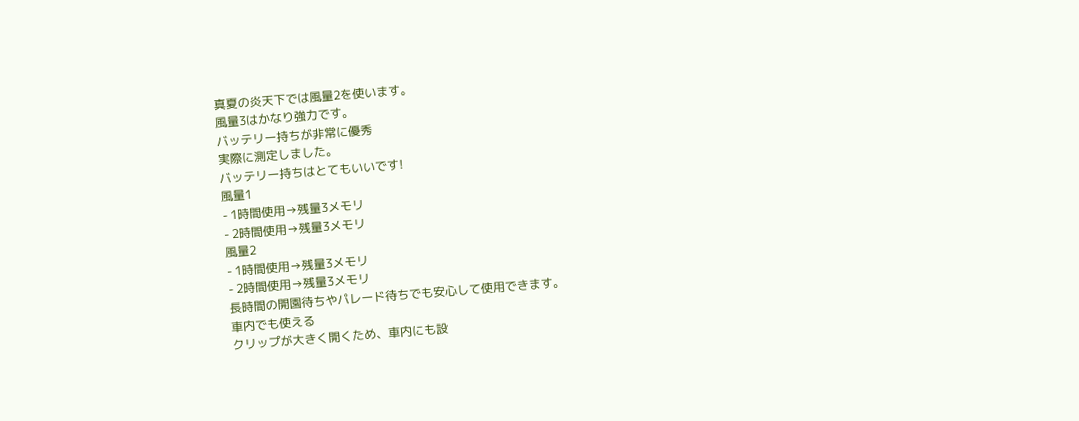真夏の炎天下では風量2を使います。
風量3はかなり強力です。
バッテリー持ちが非常に優秀
実際に測定しました。
バッテリー持ちはとてもいいです!
風量1
- 1時間使用→残量3メモリ
- 2時間使用→残量3メモリ
風量2
- 1時間使用→残量3メモリ
- 2時間使用→残量3メモリ
長時間の開園待ちやパレード待ちでも安心して使用できます。
車内でも使える
クリップが大きく開くため、車内にも設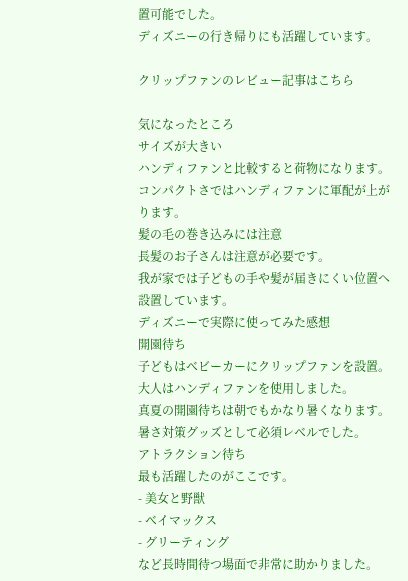置可能でした。
ディズニーの行き帰りにも活躍しています。

クリップファンのレビュー記事はこちら

気になったところ
サイズが大きい
ハンディファンと比較すると荷物になります。
コンパクトさではハンディファンに軍配が上がります。
髪の毛の巻き込みには注意
長髪のお子さんは注意が必要です。
我が家では子どもの手や髪が届きにくい位置へ設置しています。
ディズニーで実際に使ってみた感想
開園待ち
子どもはベビーカーにクリップファンを設置。
大人はハンディファンを使用しました。
真夏の開園待ちは朝でもかなり暑くなります。
暑さ対策グッズとして必須レベルでした。
アトラクション待ち
最も活躍したのがここです。
- 美女と野獣
- ベイマックス
- グリーティング
など長時間待つ場面で非常に助かりました。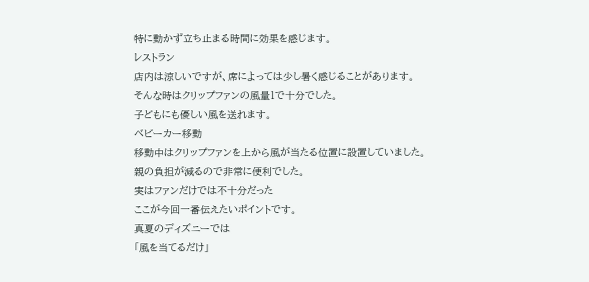特に動かず立ち止まる時間に効果を感じます。
レストラン
店内は涼しいですが、席によっては少し暑く感じることがあります。
そんな時はクリップファンの風量1で十分でした。
子どもにも優しい風を送れます。
ベビーカー移動
移動中はクリップファンを上から風が当たる位置に設置していました。
親の負担が減るので非常に便利でした。
実はファンだけでは不十分だった
ここが今回一番伝えたいポイントです。
真夏のディズニーでは
「風を当てるだけ」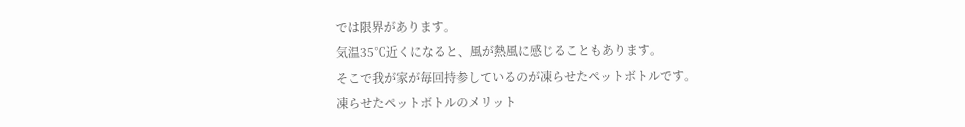では限界があります。
気温35℃近くになると、風が熱風に感じることもあります。
そこで我が家が毎回持参しているのが凍らせたペットボトルです。
凍らせたペットボトルのメリット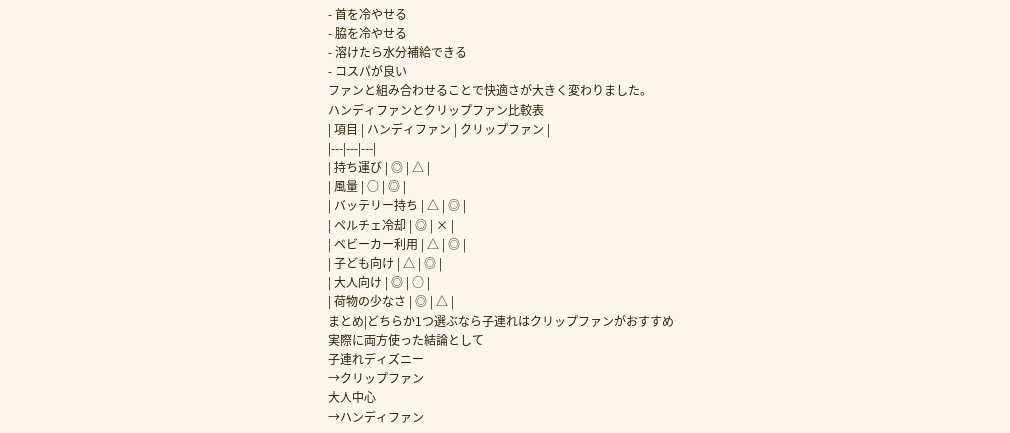- 首を冷やせる
- 脇を冷やせる
- 溶けたら水分補給できる
- コスパが良い
ファンと組み合わせることで快適さが大きく変わりました。
ハンディファンとクリップファン比較表
| 項目 | ハンディファン | クリップファン |
|---|---|---|
| 持ち運び | ◎ | △ |
| 風量 | ○ | ◎ |
| バッテリー持ち | △ | ◎ |
| ペルチェ冷却 | ◎ | × |
| ベビーカー利用 | △ | ◎ |
| 子ども向け | △ | ◎ |
| 大人向け | ◎ | ○ |
| 荷物の少なさ | ◎ | △ |
まとめ|どちらか1つ選ぶなら子連れはクリップファンがおすすめ
実際に両方使った結論として
子連れディズニー
→クリップファン
大人中心
→ハンディファン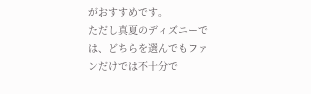がおすすめです。
ただし真夏のディズニーでは、どちらを選んでもファンだけでは不十分で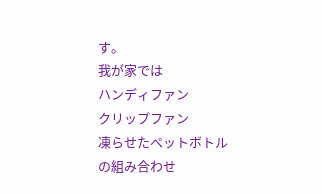す。
我が家では
ハンディファン
クリップファン
凍らせたペットボトル
の組み合わせ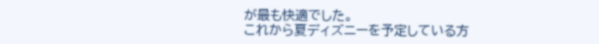が最も快適でした。
これから夏ディズニーを予定している方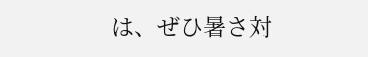は、ぜひ暑さ対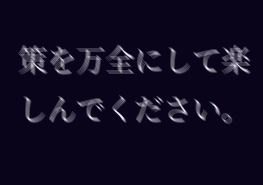策を万全にして楽しんでください。